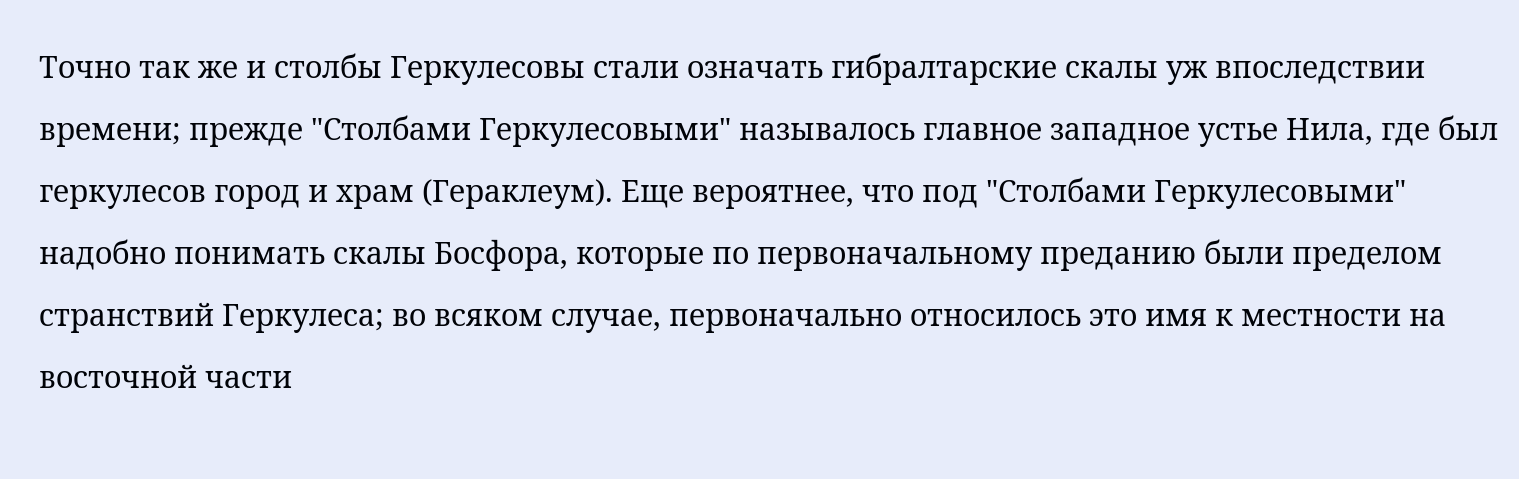Точно так же и столбы Геркулесовы стали означать гибралтарские скалы уж впоследствии времени; прежде "Столбами Геркулесовыми" называлось главное западное устье Нила, где был геркулесов город и храм (Гераклеум). Еще вероятнее, что под "Столбами Геркулесовыми" надобно понимать скалы Босфора, которые по первоначальному преданию были пределом странствий Геркулеса; во всяком случае, первоначально относилось это имя к местности на восточной части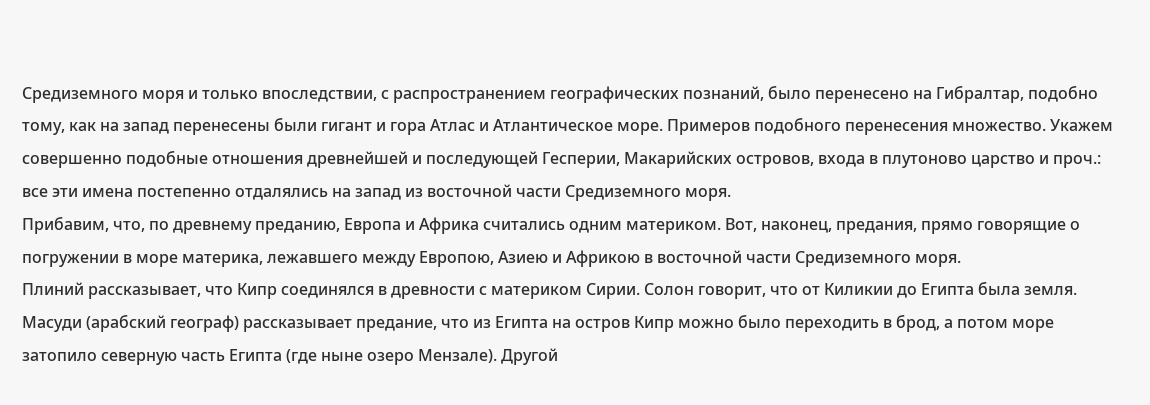Средиземного моря и только впоследствии, с распространением географических познаний, было перенесено на Гибралтар, подобно тому, как на запад перенесены были гигант и гора Атлас и Атлантическое море. Примеров подобного перенесения множество. Укажем совершенно подобные отношения древнейшей и последующей Гесперии, Макарийских островов, входа в плутоново царство и проч.: все эти имена постепенно отдалялись на запад из восточной части Средиземного моря.
Прибавим, что, по древнему преданию, Европа и Африка считались одним материком. Вот, наконец, предания, прямо говорящие о погружении в море материка, лежавшего между Европою, Азиею и Африкою в восточной части Средиземного моря.
Плиний рассказывает, что Кипр соединялся в древности с материком Сирии. Солон говорит, что от Киликии до Египта была земля. Масуди (арабский географ) рассказывает предание, что из Египта на остров Кипр можно было переходить в брод, а потом море затопило северную часть Египта (где ныне озеро Мензале). Другой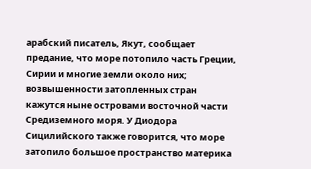арабский писатель, Якут, сообщает предание, что море потопило часть Греции, Сирии и многие земли около них; возвышенности затопленных стран кажутся ныне островами восточной части Средиземного моря. У Диодора Сицилийского также говорится, что море затопило большое пространство материка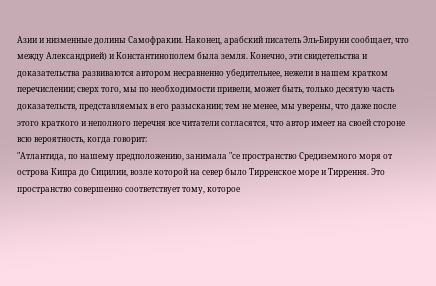Азии и низменные долины Самофракии. Наконец, арабский писатель Эль-Бируни сообщает, что между Александрией) и Константинополем была земля. Конечно, эти свидетельства и доказательства развиваются автором несравненно убедительнее, нежели в нашем кратком перечислении; сверх того, мы по необходимости привели, может быть, только десятую часть доказательств, представляемых в его разыскании; тем не менее, мы уверены, что даже после этого краткого и неполного перечня все читатели согласятся, что автор имеет на своей стороне всю вероятность, когда говорит:
"Атлантида, по нашему предположению, занимала "се пространство Средиземного моря от острова Кипра до Сицилии, возле которой на север было Тирренское море и Тиррення. Это пространство совершенно соответствует тому, которое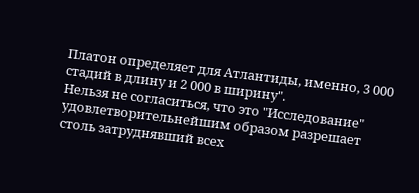Платон определяет для Атлантиды, именно, 3 000 стадий в длину и 2 000 в ширину".
Нельзя не согласиться, что это "Исследование" удовлетворительнейшим образом разрешает столь затруднявший всех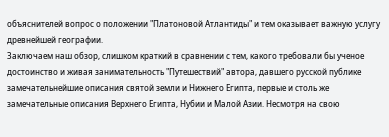объяснителей вопрос о положении "Платоновой Атлантиды" и тем оказывает важную услугу древнейшей географии.
Заключаем наш обзор, слишком краткий в сравнении с тем, какого требовали бы ученое достоинство и живая занимательность "Путешествий" автора, давшего русской публике замечательнейшие описания святой земли и Нижнего Египта, первые и столь же замечательные описания Верхнего Египта, Нубии и Малой Азии. Несмотря на свою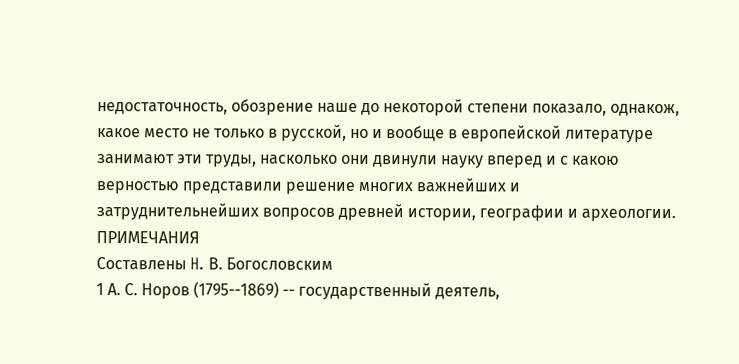недостаточность, обозрение наше до некоторой степени показало, однакож, какое место не только в русской, но и вообще в европейской литературе занимают эти труды, насколько они двинули науку вперед и с какою верностью представили решение многих важнейших и затруднительнейших вопросов древней истории, географии и археологии.
ПРИМЕЧАНИЯ
Составлены H. В. Богословским
1 А. С. Норов (1795--1869) -- государственный деятель,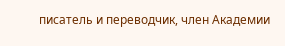писатель и переводчик, член Академии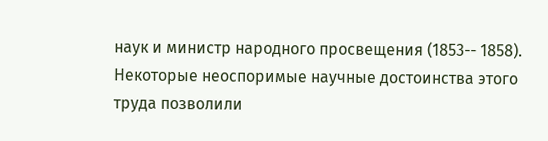наук и министр народного просвещения (1853-- 1858).
Некоторые неоспоримые научные достоинства этого труда позволили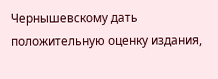Чернышевскому дать положительную оценку издания,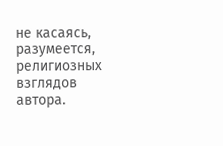не касаясь, разумеется, религиозных взглядов автора.